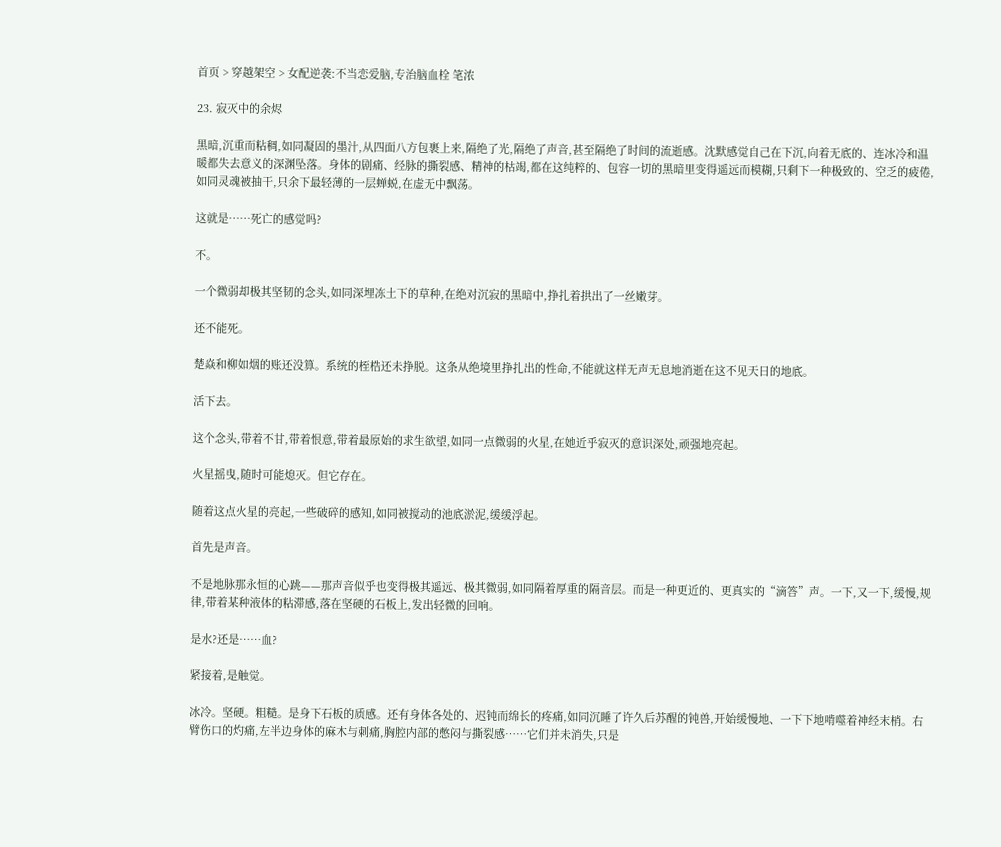首页 > 穿越架空 > 女配逆袭:不当恋爱脑,专治脑血栓 笔浓

23. 寂灭中的余烬

黑暗,沉重而粘稠,如同凝固的墨汁,从四面八方包裹上来,隔绝了光,隔绝了声音,甚至隔绝了时间的流逝感。沈默感觉自己在下沉,向着无底的、连冰冷和温暖都失去意义的深渊坠落。身体的剧痛、经脉的撕裂感、精神的枯竭,都在这纯粹的、包容一切的黑暗里变得遥远而模糊,只剩下一种极致的、空乏的疲倦,如同灵魂被抽干,只余下最轻薄的一层蝉蜕,在虚无中飘荡。

这就是……死亡的感觉吗?

不。

一个微弱却极其坚韧的念头,如同深埋冻土下的草种,在绝对沉寂的黑暗中,挣扎着拱出了一丝嫩芽。

还不能死。

楚焱和柳如烟的账还没算。系统的桎梏还未挣脱。这条从绝境里挣扎出的性命,不能就这样无声无息地消逝在这不见天日的地底。

活下去。

这个念头,带着不甘,带着恨意,带着最原始的求生欲望,如同一点微弱的火星,在她近乎寂灭的意识深处,顽强地亮起。

火星摇曳,随时可能熄灭。但它存在。

随着这点火星的亮起,一些破碎的感知,如同被搅动的池底淤泥,缓缓浮起。

首先是声音。

不是地脉那永恒的心跳——那声音似乎也变得极其遥远、极其微弱,如同隔着厚重的隔音层。而是一种更近的、更真实的“滴答”声。一下,又一下,缓慢,规律,带着某种液体的粘滞感,落在坚硬的石板上,发出轻微的回响。

是水?还是……血?

紧接着,是触觉。

冰冷。坚硬。粗糙。是身下石板的质感。还有身体各处的、迟钝而绵长的疼痛,如同沉睡了许久后苏醒的钝兽,开始缓慢地、一下下地啃噬着神经末梢。右臂伤口的灼痛,左半边身体的麻木与刺痛,胸腔内部的憋闷与撕裂感……它们并未消失,只是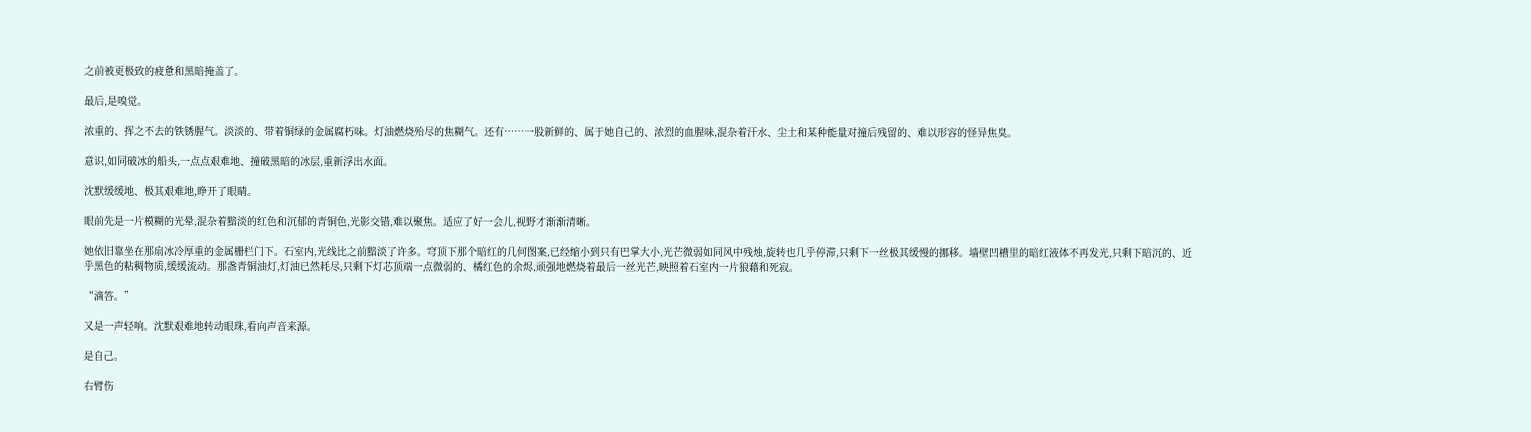之前被更极致的疲惫和黑暗掩盖了。

最后,是嗅觉。

浓重的、挥之不去的铁锈腥气。淡淡的、带着铜绿的金属腐朽味。灯油燃烧殆尽的焦糊气。还有……一股新鲜的、属于她自己的、浓烈的血腥味,混杂着汗水、尘土和某种能量对撞后残留的、难以形容的怪异焦臭。

意识,如同破冰的船头,一点点艰难地、撞破黑暗的冰层,重新浮出水面。

沈默缓缓地、极其艰难地,睁开了眼睛。

眼前先是一片模糊的光晕,混杂着黯淡的红色和沉郁的青铜色,光影交错,难以聚焦。适应了好一会儿,视野才渐渐清晰。

她依旧靠坐在那扇冰冷厚重的金属栅栏门下。石室内,光线比之前黯淡了许多。穹顶下那个暗红的几何图案,已经缩小到只有巴掌大小,光芒微弱如同风中残烛,旋转也几乎停滞,只剩下一丝极其缓慢的挪移。墙壁凹槽里的暗红液体不再发光,只剩下暗沉的、近乎黑色的粘稠物质,缓缓流动。那盏青铜油灯,灯油已然耗尽,只剩下灯芯顶端一点微弱的、橘红色的余烬,顽强地燃烧着最后一丝光芒,映照着石室内一片狼藉和死寂。

“滴答。”

又是一声轻响。沈默艰难地转动眼珠,看向声音来源。

是自己。

右臂伤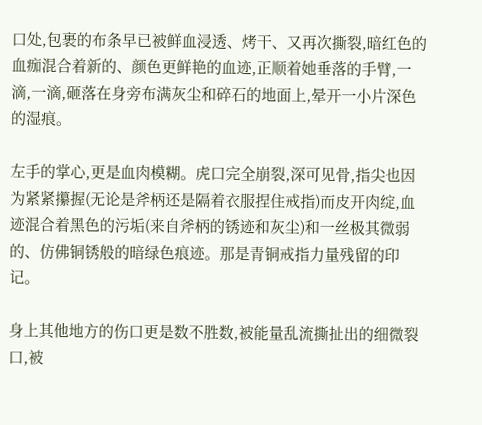口处,包裹的布条早已被鲜血浸透、烤干、又再次撕裂,暗红色的血痂混合着新的、颜色更鲜艳的血迹,正顺着她垂落的手臂,一滴,一滴,砸落在身旁布满灰尘和碎石的地面上,晕开一小片深色的湿痕。

左手的掌心,更是血肉模糊。虎口完全崩裂,深可见骨,指尖也因为紧紧攥握(无论是斧柄还是隔着衣服捏住戒指)而皮开肉绽,血迹混合着黑色的污垢(来自斧柄的锈迹和灰尘)和一丝极其微弱的、仿佛铜锈般的暗绿色痕迹。那是青铜戒指力量残留的印记。

身上其他地方的伤口更是数不胜数,被能量乱流撕扯出的细微裂口,被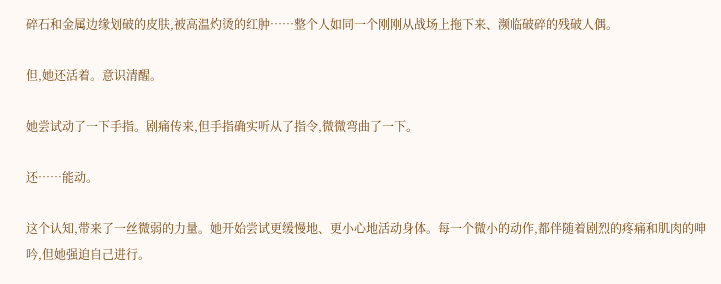碎石和金属边缘划破的皮肤,被高温灼烫的红肿……整个人如同一个刚刚从战场上拖下来、濒临破碎的残破人偶。

但,她还活着。意识清醒。

她尝试动了一下手指。剧痛传来,但手指确实听从了指令,微微弯曲了一下。

还……能动。

这个认知,带来了一丝微弱的力量。她开始尝试更缓慢地、更小心地活动身体。每一个微小的动作,都伴随着剧烈的疼痛和肌肉的呻吟,但她强迫自己进行。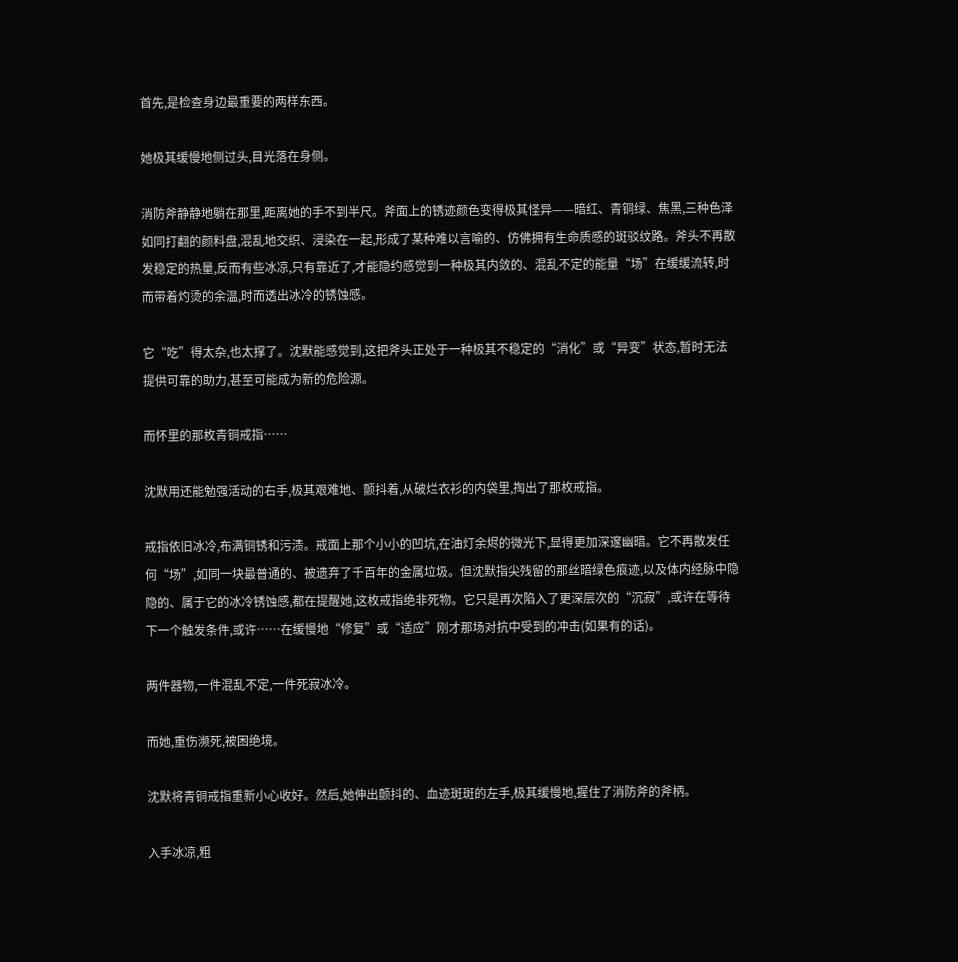首先,是检查身边最重要的两样东西。

她极其缓慢地侧过头,目光落在身侧。

消防斧静静地躺在那里,距离她的手不到半尺。斧面上的锈迹颜色变得极其怪异——暗红、青铜绿、焦黑,三种色泽如同打翻的颜料盘,混乱地交织、浸染在一起,形成了某种难以言喻的、仿佛拥有生命质感的斑驳纹路。斧头不再散发稳定的热量,反而有些冰凉,只有靠近了,才能隐约感觉到一种极其内敛的、混乱不定的能量“场”在缓缓流转,时而带着灼烫的余温,时而透出冰冷的锈蚀感。

它“吃”得太杂,也太撑了。沈默能感觉到,这把斧头正处于一种极其不稳定的“消化”或“异变”状态,暂时无法提供可靠的助力,甚至可能成为新的危险源。

而怀里的那枚青铜戒指……

沈默用还能勉强活动的右手,极其艰难地、颤抖着,从破烂衣衫的内袋里,掏出了那枚戒指。

戒指依旧冰冷,布满铜锈和污渍。戒面上那个小小的凹坑,在油灯余烬的微光下,显得更加深邃幽暗。它不再散发任何“场”,如同一块最普通的、被遗弃了千百年的金属垃圾。但沈默指尖残留的那丝暗绿色痕迹,以及体内经脉中隐隐的、属于它的冰冷锈蚀感,都在提醒她,这枚戒指绝非死物。它只是再次陷入了更深层次的“沉寂”,或许在等待下一个触发条件,或许……在缓慢地“修复”或“适应”刚才那场对抗中受到的冲击(如果有的话)。

两件器物,一件混乱不定,一件死寂冰冷。

而她,重伤濒死,被困绝境。

沈默将青铜戒指重新小心收好。然后,她伸出颤抖的、血迹斑斑的左手,极其缓慢地,握住了消防斧的斧柄。

入手冰凉,粗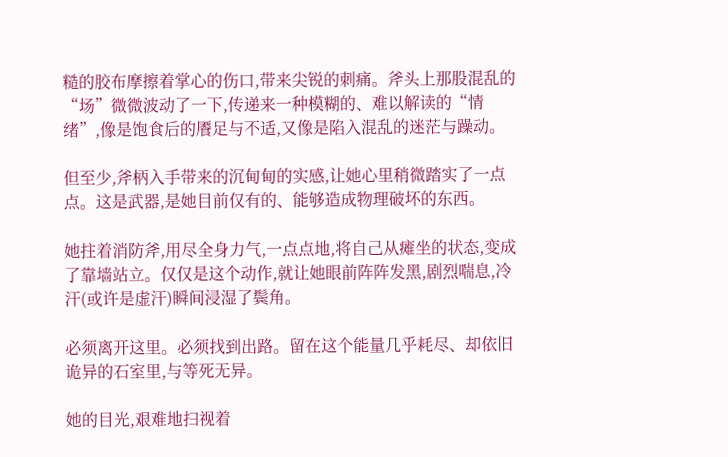糙的胶布摩擦着掌心的伤口,带来尖锐的刺痛。斧头上那股混乱的“场”微微波动了一下,传递来一种模糊的、难以解读的“情绪”,像是饱食后的餍足与不适,又像是陷入混乱的迷茫与躁动。

但至少,斧柄入手带来的沉甸甸的实感,让她心里稍微踏实了一点点。这是武器,是她目前仅有的、能够造成物理破坏的东西。

她拄着消防斧,用尽全身力气,一点点地,将自己从瘫坐的状态,变成了靠墙站立。仅仅是这个动作,就让她眼前阵阵发黑,剧烈喘息,冷汗(或许是虚汗)瞬间浸湿了鬓角。

必须离开这里。必须找到出路。留在这个能量几乎耗尽、却依旧诡异的石室里,与等死无异。

她的目光,艰难地扫视着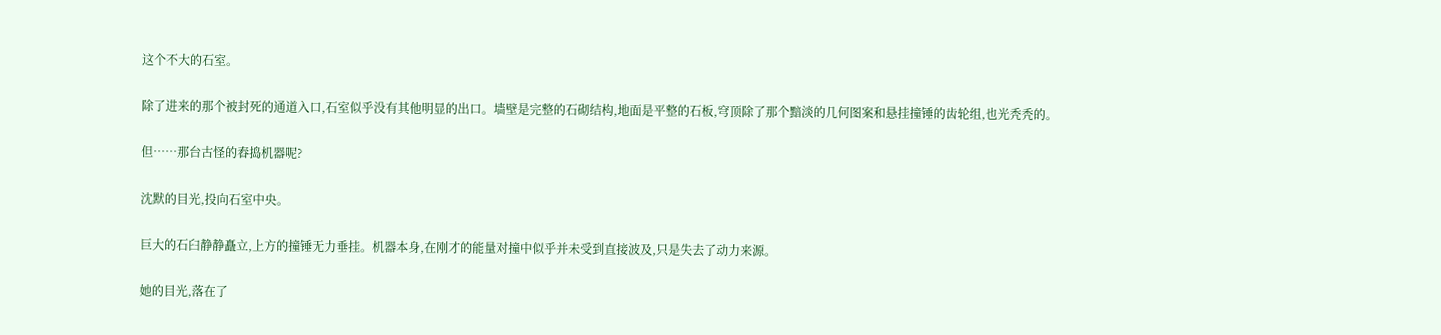这个不大的石室。

除了进来的那个被封死的通道入口,石室似乎没有其他明显的出口。墙壁是完整的石砌结构,地面是平整的石板,穹顶除了那个黯淡的几何图案和悬挂撞锤的齿轮组,也光秃秃的。

但……那台古怪的舂捣机器呢?

沈默的目光,投向石室中央。

巨大的石臼静静矗立,上方的撞锤无力垂挂。机器本身,在刚才的能量对撞中似乎并未受到直接波及,只是失去了动力来源。

她的目光,落在了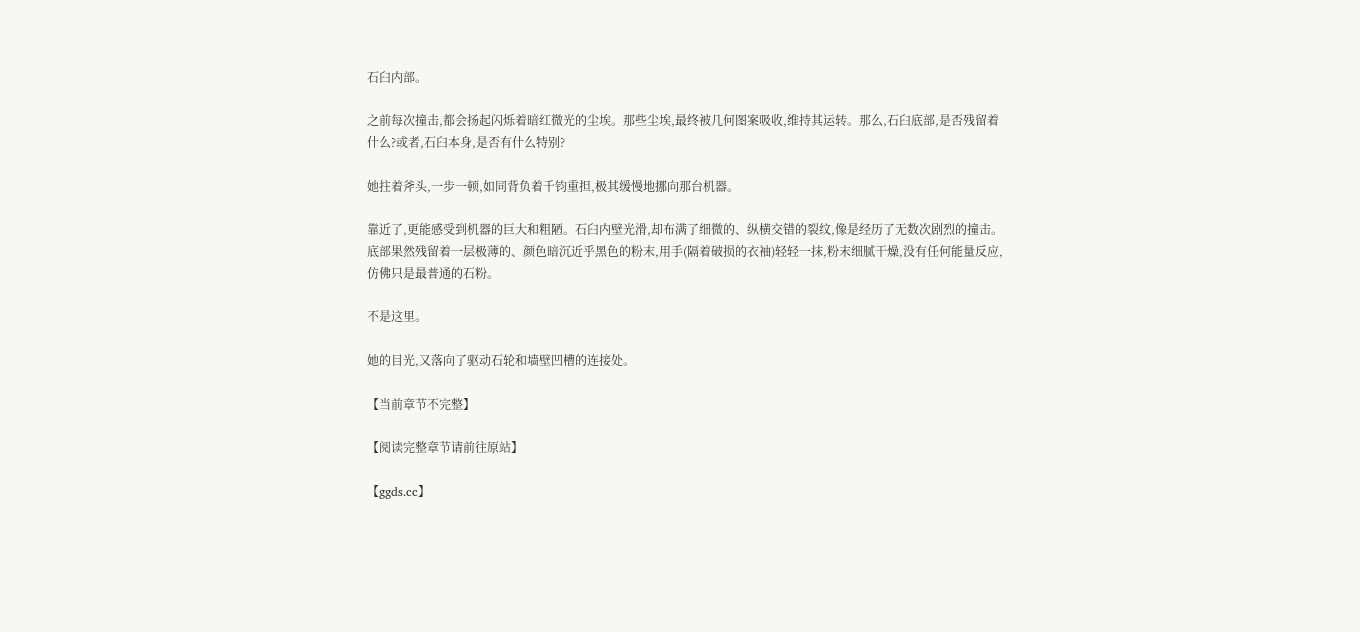石臼内部。

之前每次撞击,都会扬起闪烁着暗红微光的尘埃。那些尘埃,最终被几何图案吸收,维持其运转。那么,石臼底部,是否残留着什么?或者,石臼本身,是否有什么特别?

她拄着斧头,一步一顿,如同背负着千钧重担,极其缓慢地挪向那台机器。

靠近了,更能感受到机器的巨大和粗陋。石臼内壁光滑,却布满了细微的、纵横交错的裂纹,像是经历了无数次剧烈的撞击。底部果然残留着一层极薄的、颜色暗沉近乎黑色的粉末,用手(隔着破损的衣袖)轻轻一抹,粉末细腻干燥,没有任何能量反应,仿佛只是最普通的石粉。

不是这里。

她的目光,又落向了驱动石轮和墙壁凹槽的连接处。

【当前章节不完整】

【阅读完整章节请前往原站】

【ggds.cc】